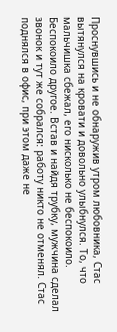Проснувшись и не обнаружив утром любовника, Стас вытянулся на кровати и довольно улыбнулся. То, что мальчишка сбежал, его нисколько не беспокоило. Беспокоило другое. Встав и найдя трубку, мужчина сделал звонок и тут же собрался: работу никто не отменял. Стас поднялся в офис, при этом даже не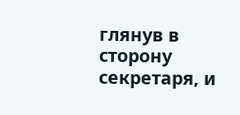глянув в сторону секретаря, и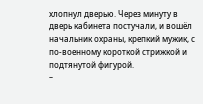хлопнул дверью. Через минуту в дверь кабинета постучали, и вошёл начальник охраны, крепкий мужик, с по-военному короткой стрижкой и подтянутой фигурой.
–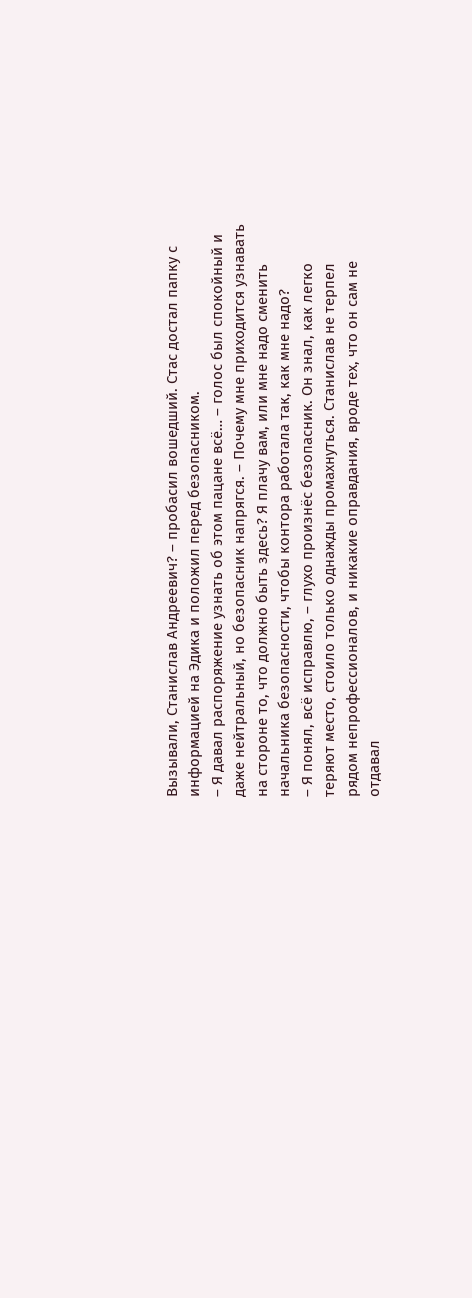Вызывали, Станислав Андреевич? – пробасил вошедший. Стас достал папку с информацией на Эдика и положил перед безопасником.
– Я давал распоряжение узнать об этом пацане всё… – голос был спокойный и даже нейтральный, но безопасник напрягся. – Почему мне приходится узнавать на стороне то, что должно быть здесь? Я плачу вам, или мне надо сменить начальника безопасности, чтобы контора работала так, как мне надо?
– Я понял, всё исправлю, – глухо произнёс безопасник. Он знал, как легко теряют место, стоило только однажды промахнуться. Станислав не терпел рядом непрофессионалов, и никакие оправдания, вроде тех, что он сам не отдавал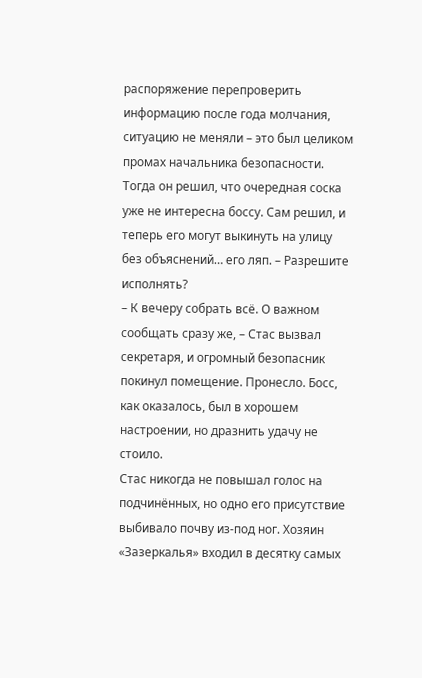распоряжение перепроверить информацию после года молчания, ситуацию не меняли – это был целиком промах начальника безопасности. Тогда он решил, что очередная соска уже не интересна боссу. Сам решил, и теперь его могут выкинуть на улицу без объяснений… его ляп. – Разрешите исполнять?
– К вечеру собрать всё. О важном сообщать сразу же, – Стас вызвал секретаря, и огромный безопасник покинул помещение. Пронесло. Босс, как оказалось, был в хорошем настроении, но дразнить удачу не стоило.
Стас никогда не повышал голос на подчинённых, но одно его присутствие выбивало почву из-под ног. Хозяин «Зазеркалья» входил в десятку самых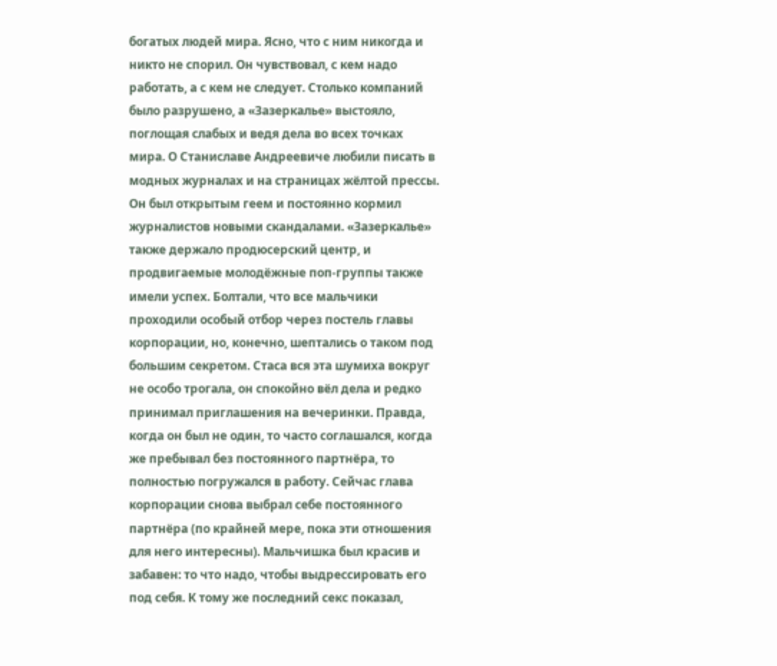богатых людей мира. Ясно, что с ним никогда и никто не спорил. Он чувствовал, с кем надо работать, а с кем не следует. Столько компаний было разрушено, а «Зазеркалье» выстояло, поглощая слабых и ведя дела во всех точках мира. О Станиславе Андреевиче любили писать в модных журналах и на страницах жёлтой прессы. Он был открытым геем и постоянно кормил журналистов новыми скандалами. «Зазеркалье» также держало продюсерский центр, и продвигаемые молодёжные поп-группы также имели успех. Болтали, что все мальчики проходили особый отбор через постель главы корпорации, но, конечно, шептались о таком под большим секретом. Стаса вся эта шумиха вокруг не особо трогала, он спокойно вёл дела и редко принимал приглашения на вечеринки. Правда, когда он был не один, то часто соглашался, когда же пребывал без постоянного партнёра, то полностью погружался в работу. Сейчас глава корпорации снова выбрал себе постоянного партнёра (по крайней мере, пока эти отношения для него интересны). Мальчишка был красив и забавен: то что надо, чтобы выдрессировать его под себя. К тому же последний секс показал,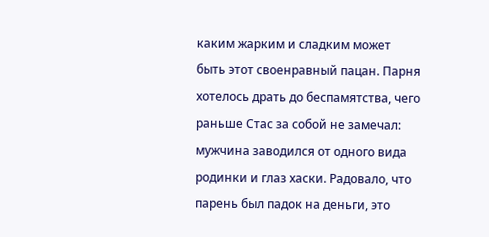каким жарким и сладким может быть этот своенравный пацан. Парня хотелось драть до беспамятства, чего раньше Стас за собой не замечал: мужчина заводился от одного вида родинки и глаз хаски. Радовало, что парень был падок на деньги, это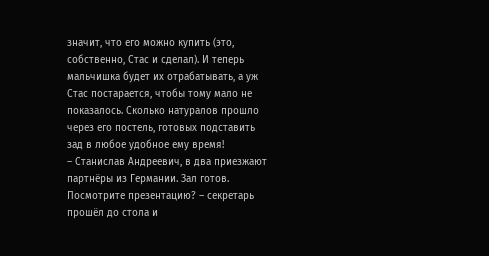значит, что его можно купить (это, собственно, Стас и сделал). И теперь мальчишка будет их отрабатывать, а уж Стас постарается, чтобы тому мало не показалось. Сколько натуралов прошло через его постель, готовых подставить зад в любое удобное ему время!
– Станислав Андреевич, в два приезжают партнёры из Германии. Зал готов. Посмотрите презентацию? – секретарь прошёл до стола и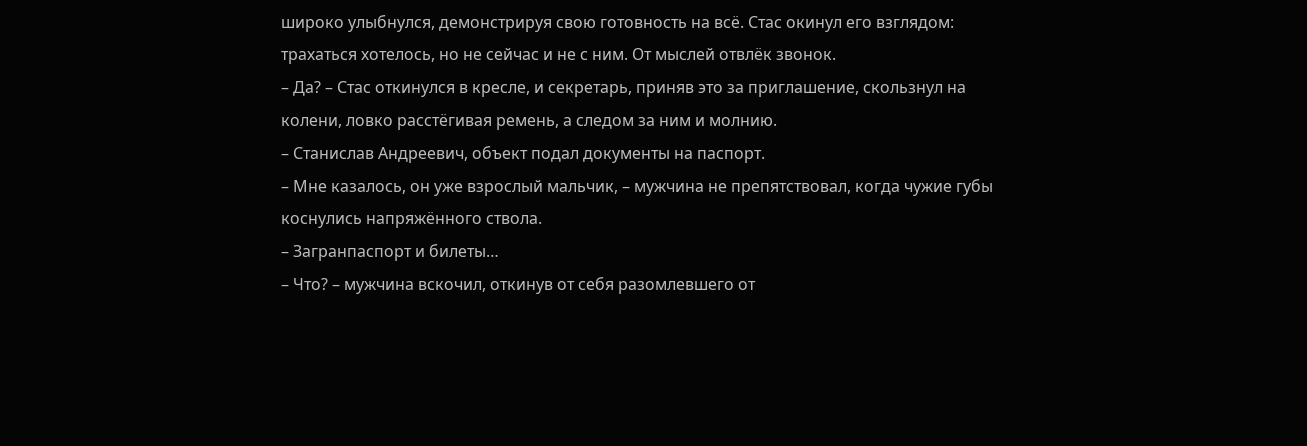широко улыбнулся, демонстрируя свою готовность на всё. Стас окинул его взглядом: трахаться хотелось, но не сейчас и не с ним. От мыслей отвлёк звонок.
– Да? – Стас откинулся в кресле, и секретарь, приняв это за приглашение, скользнул на колени, ловко расстёгивая ремень, а следом за ним и молнию.
– Станислав Андреевич, объект подал документы на паспорт.
– Мне казалось, он уже взрослый мальчик, – мужчина не препятствовал, когда чужие губы коснулись напряжённого ствола.
– Загранпаспорт и билеты…
– Что? – мужчина вскочил, откинув от себя разомлевшего от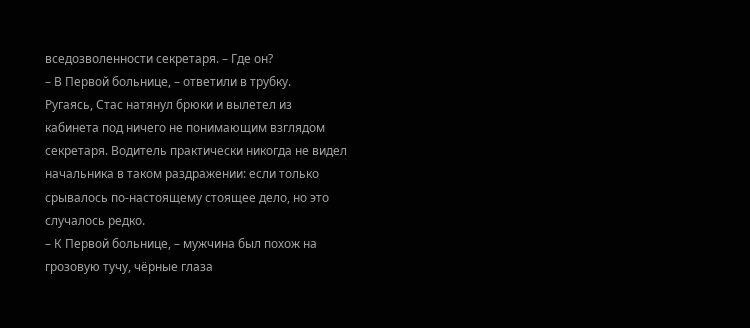вседозволенности секретаря. – Где он?
– В Первой больнице, – ответили в трубку.
Ругаясь, Стас натянул брюки и вылетел из кабинета под ничего не понимающим взглядом секретаря. Водитель практически никогда не видел начальника в таком раздражении: если только срывалось по-настоящему стоящее дело, но это случалось редко.
– К Первой больнице, – мужчина был похож на грозовую тучу, чёрные глаза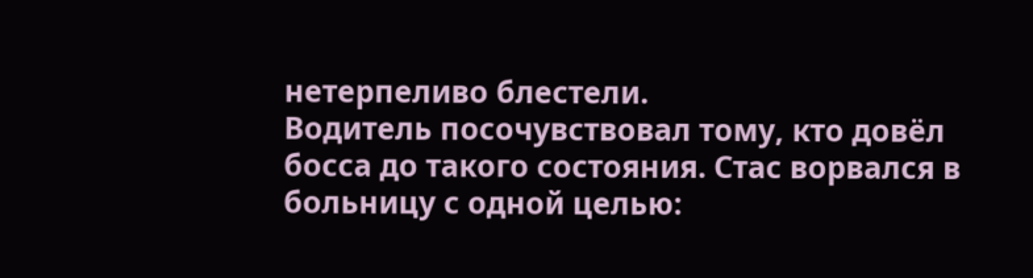нетерпеливо блестели.
Водитель посочувствовал тому, кто довёл босса до такого состояния. Стас ворвался в больницу с одной целью: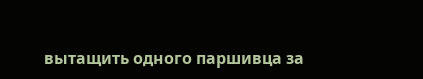вытащить одного паршивца за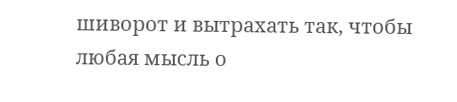шиворот и вытрахать так, чтобы любая мысль о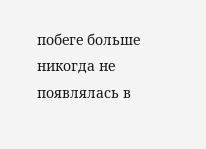побеге больше никогда не появлялась в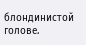блондинистой голове.